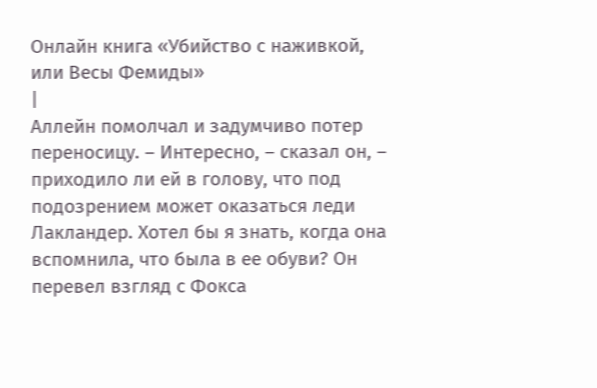Онлайн книга «Убийство с наживкой, или Весы Фемиды»
|
Аллейн помолчал и задумчиво потер переносицу. – Интересно, – сказал он, – приходило ли ей в голову, что под подозрением может оказаться леди Лакландер. Хотел бы я знать, когда она вспомнила, что была в ее обуви? Он перевел взгляд с Фокса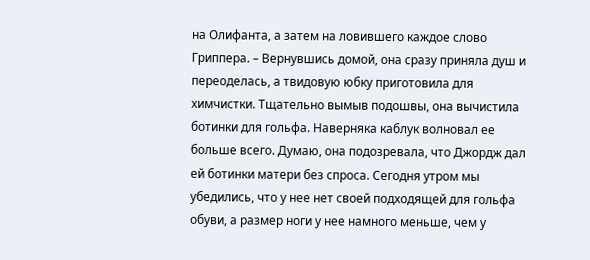на Олифанта, а затем на ловившего каждое слово Гриппера. – Вернувшись домой, она сразу приняла душ и переоделась, а твидовую юбку приготовила для химчистки. Тщательно вымыв подошвы, она вычистила ботинки для гольфа. Наверняка каблук волновал ее больше всего. Думаю, она подозревала, что Джордж дал ей ботинки матери без спроса. Сегодня утром мы убедились, что у нее нет своей подходящей для гольфа обуви, а размер ноги у нее намного меньше, чем у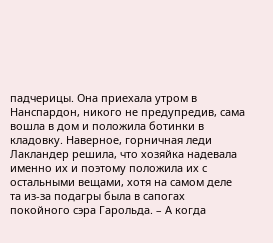падчерицы. Она приехала утром в Нанспардон, никого не предупредив, сама вошла в дом и положила ботинки в кладовку. Наверное, горничная леди Лакландер решила, что хозяйка надевала именно их и поэтому положила их с остальными вещами, хотя на самом деле та из-за подагры была в сапогах покойного сэра Гарольда. – А когда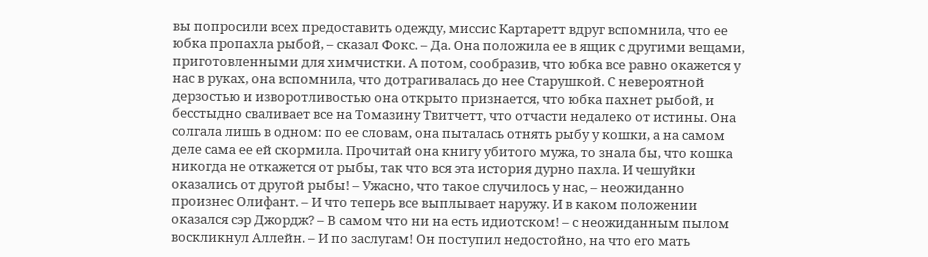вы попросили всех предоставить одежду, миссис Картаретт вдруг вспомнила, что ее юбка пропахла рыбой, – сказал Фокс. – Да. Она положила ее в ящик с другими вещами, приготовленными для химчистки. А потом, сообразив, что юбка все равно окажется у нас в руках, она вспомнила, что дотрагивалась до нее Старушкой. С невероятной дерзостью и изворотливостью она открыто признается, что юбка пахнет рыбой, и бесстыдно сваливает все на Томазину Твитчетт, что отчасти недалеко от истины. Она солгала лишь в одном: по ее словам, она пыталась отнять рыбу у кошки, а на самом деле сама ее ей скормила. Прочитай она книгу убитого мужа, то знала бы, что кошка никогда не откажется от рыбы, так что вся эта история дурно пахла. И чешуйки оказались от другой рыбы! – Ужасно, что такое случилось у нас, – неожиданно произнес Олифант. – И что теперь все выплывает наружу. И в каком положении оказался сэр Джордж? – В самом что ни на есть идиотском! – с неожиданным пылом воскликнул Аллейн. – И по заслугам! Он поступил недостойно, на что его мать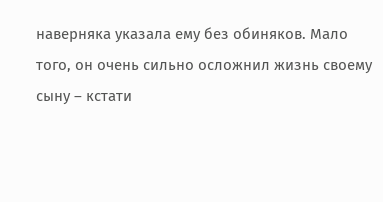наверняка указала ему без обиняков. Мало того, он очень сильно осложнил жизнь своему сыну – кстати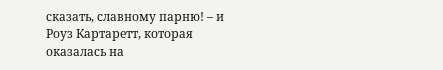сказать, славному парню! – и Роуз Картаретт, которая оказалась на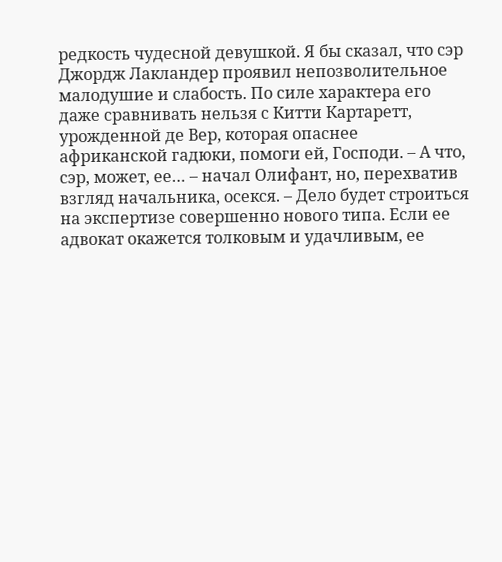редкость чудесной девушкой. Я бы сказал, что сэр Джордж Лакландер проявил непозволительное малодушие и слабость. По силе характера его даже сравнивать нельзя с Китти Картаретт, урожденной де Вер, которая опаснее африканской гадюки, помоги ей, Господи. – А что, сэр, может, ее… – начал Олифант, но, перехватив взгляд начальника, осекся. – Дело будет строиться на экспертизе совершенно нового типа. Если ее адвокат окажется толковым и удачливым, ее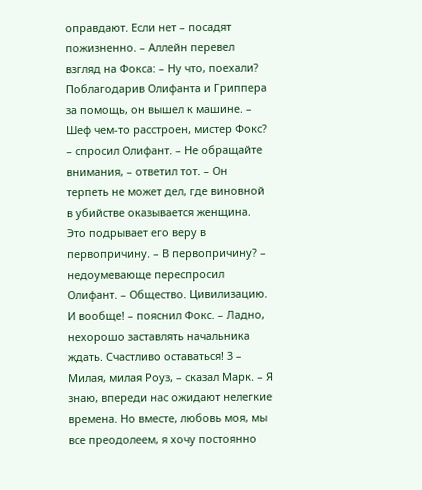оправдают. Если нет – посадят пожизненно. – Аллейн перевел взгляд на Фокса: – Ну что, поехали? Поблагодарив Олифанта и Гриппера за помощь, он вышел к машине. – Шеф чем-то расстроен, мистер Фокс? – спросил Олифант. – Не обращайте внимания, – ответил тот. – Он терпеть не может дел, где виновной в убийстве оказывается женщина. Это подрывает его веру в первопричину. – В первопричину? – недоумевающе переспросил Олифант. – Общество. Цивилизацию. И вообще! – пояснил Фокс. – Ладно, нехорошо заставлять начальника ждать. Счастливо оставаться! 3 – Милая, милая Роуз, – сказал Марк. – Я знаю, впереди нас ожидают нелегкие времена. Но вместе, любовь моя, мы все преодолеем, я хочу постоянно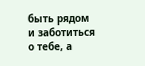быть рядом и заботиться о тебе, а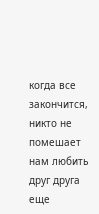когда все закончится, никто не помешает нам любить друг друга еще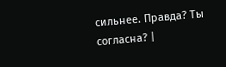сильнее. Правда? Ты согласна? |